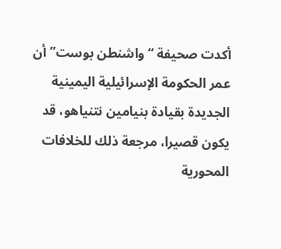أكدت صحيفة “واشنطن بوست” أن عمر الحكومة الإسرائيلية اليمينية الجديدة بقيادة بنيامين نتنياهو، قد يكون قصيرا، مرجعة ذلك للخلافات المحورية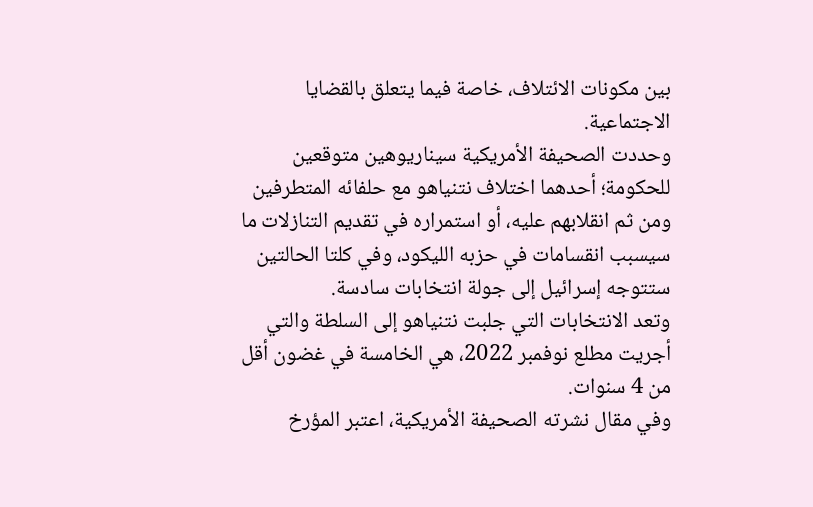بين مكونات الائتلاف، خاصة فيما يتعلق بالقضايا الاجتماعية.
وحددت الصحيفة الأمريكية سيناريوهين متوقعين للحكومة؛ أحدهما اختلاف نتنياهو مع حلفائه المتطرفين ومن ثم انقلابهم عليه، أو استمراره في تقديم التنازلات ما سيسبب انقسامات في حزبه الليكود، وفي كلتا الحالتين ستتوجه إسرائيل إلى جولة انتخابات سادسة.
وتعد الانتخابات التي جلبت نتنياهو إلى السلطة والتي أجريت مطلع نوفمبر 2022، هي الخامسة في غضون أقل من 4 سنوات.
وفي مقال نشرته الصحيفة الأمريكية، اعتبر المؤرخ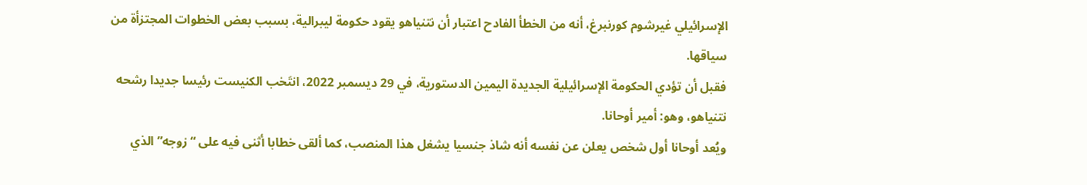الإسرائيلي غيرشوم كورنبرغ، أنه من الخطأ الفادح اعتبار أن نتنياهو يقود حكومة ليبرالية، بسبب بعض الخطوات المجتزأة من سياقها.
فقبل أن تؤدي الحكومة الإسرائيلية الجديدة اليمين الدستورية، في 29 ديسمبر 2022، انتَخب الكنيست رئيسا جديدا رشحه نتنياهو، وهو: أمير أوحانا.
ويُعد أوحانا أول شخص يعلن عن نفسه أنه شاذ جنسيا يشغل هذا المنصب، كما ألقى خطابا أثنى فيه على “زوجه” الذي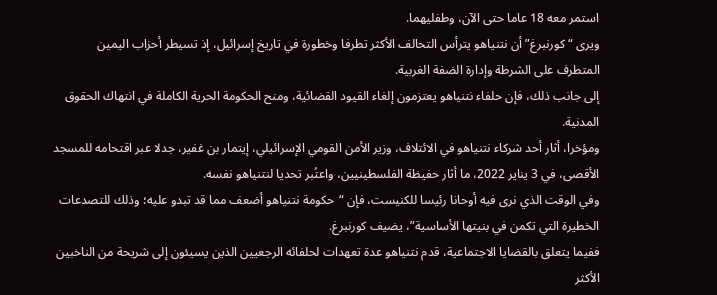استمر معه 18 عاما حتى الآن، وطفليهما.
ويرى “كورنبرغ” أن نتنياهو يترأس التحالف الأكثر تطرفا وخطورة في تاريخ إسرائيل، إذ تسيطر أحزاب اليمين المتطرف على الشرطة وإدارة الضفة الغربية.
إلى جانب ذلك، فإن حلفاء نتنياهو يعتزمون إلغاء القيود القضائية، ومنح الحكومة الحرية الكاملة في انتهاك الحقوق المدنية.
ومؤخرا، أثار أحد شركاء نتنياهو في الائتلاف، وزير الأمن القومي الإسرائيلي، إيتمار بن غفير، جدلا عبر اقتحامه للمسجد الأقصى، في 3 يناير 2022، ما أثار حفيظة الفلسطينيين، واعتُبر تحديا لنتنياهو نفسه.
وفي الوقت الذي نرى فيه أوحانا رئيسا للكنيست، فإن “حكومة نتنياهو أضعف مما قد تبدو عليه؛ وذلك للتصدعات الخطيرة التي تكمن في بنيتها الأساسية”، يضيف كورنبرغ.
ففيما يتعلق بالقضايا الاجتماعية، قدم نتنياهو عدة تعهدات لحلفائه الرجعيين الذين يسيئون إلى شريحة من الناخبين الأكثر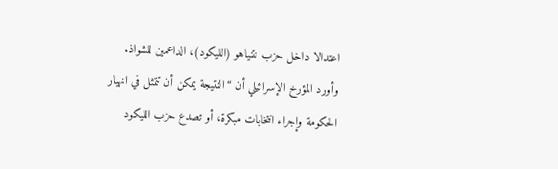اعتدالا داخل حزب نتنياهو (الليكود)، الداعمين للشواذ.
وأورد المؤرخ الإسرائيلي أن “النتيجة يمكن أن تتمثل في انهيار الحكومة وإجراء انتخابات مبكرة، أو تصدع حزب الليكود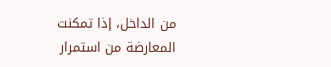من الداخل، إذا تمكنت المعارضة من استمرار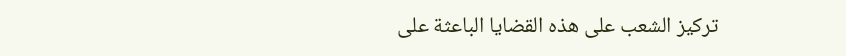تركيز الشعب على هذه القضايا الباعثة على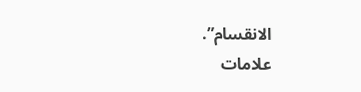الانقسام”.
علامات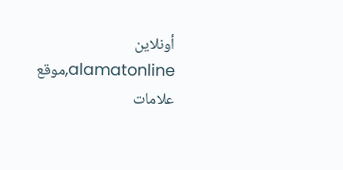أونلاين alamatonline,موقع علامات